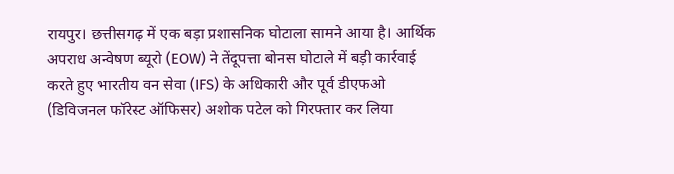रायपुर। छत्तीसगढ़ में एक बड़ा प्रशासनिक घोटाला सामने आया है। आर्थिक अपराध अन्वेषण ब्यूरो (EOW) ने तेंदूपत्ता बोनस घोटाले में बड़ी कार्रवाई करते हुए भारतीय वन सेवा (IFS) के अधिकारी और पूर्व डीएफओ (डिविजनल फॉरेस्ट ऑफिसर) अशोक पटेल को गिरफ्तार कर लिया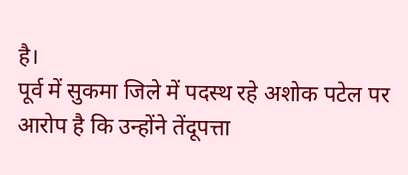है।
पूर्व में सुकमा जिले में पदस्थ रहे अशोक पटेल पर आरोप है कि उन्होंने तेंदूपत्ता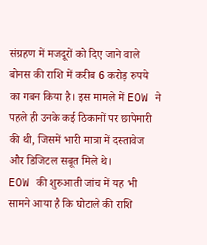संग्रहण में मजदूरों को दिए जाने वाले बोनस की राशि में करीब 6 करोड़ रुपये का गबन किया है। इस मामले में EOW ने पहले ही उनके कई ठिकानों पर छापेमारी की थी, जिसमें भारी मात्रा में दस्तावेज और डिजिटल सबूत मिले थे।
EOW की शुरुआती जांच में यह भी सामने आया है कि घोटाले की राशि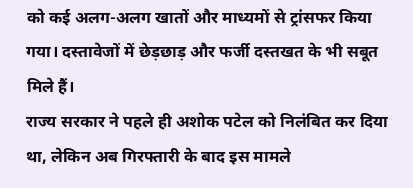को कई अलग-अलग खातों और माध्यमों से ट्रांसफर किया गया। दस्तावेजों में छेड़छाड़ और फर्जी दस्तखत के भी सबूत मिले हैं।
राज्य सरकार ने पहले ही अशोक पटेल को निलंबित कर दिया था, लेकिन अब गिरफ्तारी के बाद इस मामले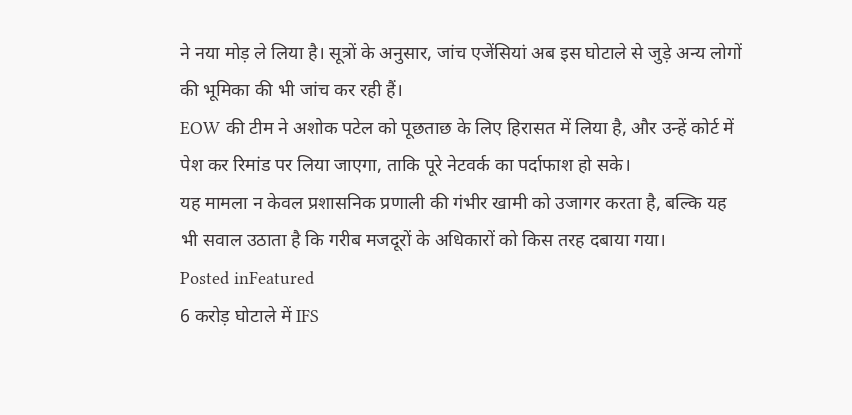ने नया मोड़ ले लिया है। सूत्रों के अनुसार, जांच एजेंसियां अब इस घोटाले से जुड़े अन्य लोगों की भूमिका की भी जांच कर रही हैं।
EOW की टीम ने अशोक पटेल को पूछताछ के लिए हिरासत में लिया है, और उन्हें कोर्ट में पेश कर रिमांड पर लिया जाएगा, ताकि पूरे नेटवर्क का पर्दाफाश हो सके।
यह मामला न केवल प्रशासनिक प्रणाली की गंभीर खामी को उजागर करता है, बल्कि यह भी सवाल उठाता है कि गरीब मजदूरों के अधिकारों को किस तरह दबाया गया।
Posted inFeatured
6 करोड़ घोटाले में IFS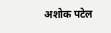अशोक पटेल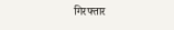गिरफ्तार